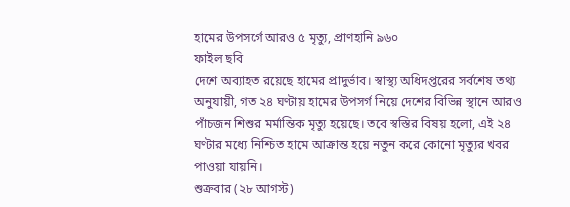হামের উপসর্গে আরও ৫ মৃত্যু, প্রাণহানি ৯৬০
ফাইল ছবি
দেশে অব্যাহত রয়েছে হামের প্রাদুর্ভাব। স্বাস্থ্য অধিদপ্তরের সর্বশেষ তথ্য অনুযায়ী, গত ২৪ ঘণ্টায় হামের উপসর্গ নিয়ে দেশের বিভিন্ন স্থানে আরও পাঁচজন শিশুর মর্মান্তিক মৃত্যু হয়েছে। তবে স্বস্তির বিষয় হলো, এই ২৪ ঘণ্টার মধ্যে নিশ্চিত হামে আক্রান্ত হয়ে নতুন করে কোনো মৃত্যুর খবর পাওয়া যায়নি।
শুক্রবার (২৮ আগস্ট)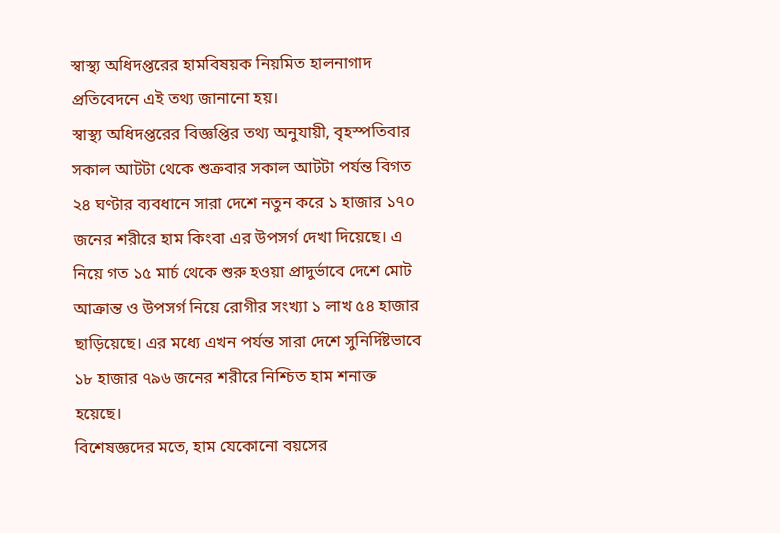স্বাস্থ্য অধিদপ্তরের হামবিষয়ক নিয়মিত হালনাগাদ প্রতিবেদনে এই তথ্য জানানো হয়।
স্বাস্থ্য অধিদপ্তরের বিজ্ঞপ্তির তথ্য অনুযায়ী, বৃহস্পতিবার সকাল আটটা থেকে শুক্রবার সকাল আটটা পর্যন্ত বিগত ২৪ ঘণ্টার ব্যবধানে সারা দেশে নতুন করে ১ হাজার ১৭০ জনের শরীরে হাম কিংবা এর উপসর্গ দেখা দিয়েছে। এ নিয়ে গত ১৫ মার্চ থেকে শুরু হওয়া প্রাদুর্ভাবে দেশে মোট আক্রান্ত ও উপসর্গ নিয়ে রোগীর সংখ্যা ১ লাখ ৫৪ হাজার ছাড়িয়েছে। এর মধ্যে এখন পর্যন্ত সারা দেশে সুনির্দিষ্টভাবে ১৮ হাজার ৭৯৬ জনের শরীরে নিশ্চিত হাম শনাক্ত হয়েছে।
বিশেষজ্ঞদের মতে, হাম যেকোনো বয়সের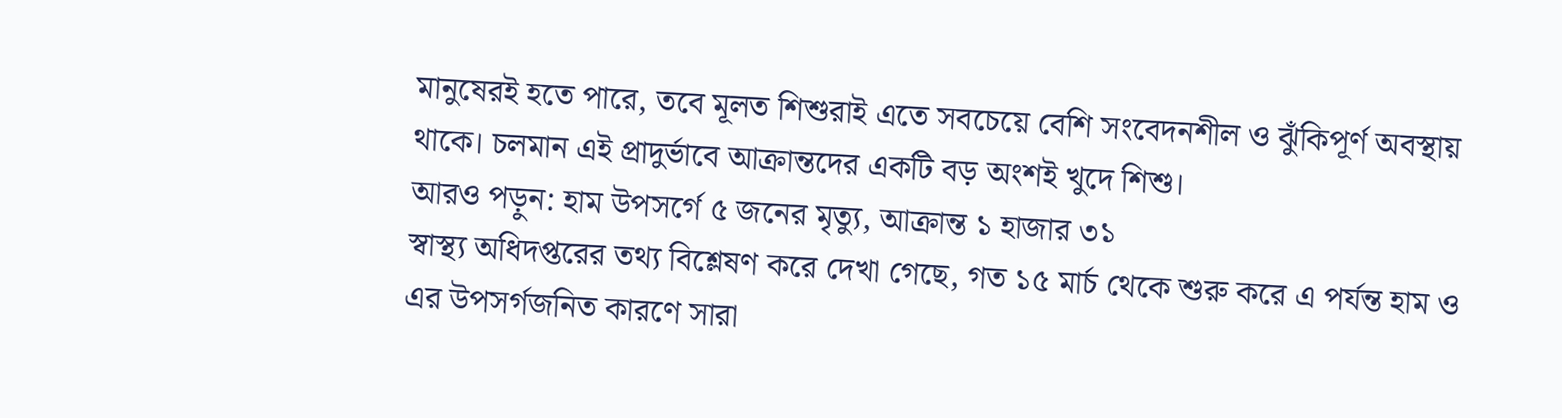মানুষেরই হতে পারে, তবে মূলত শিশুরাই এতে সবচেয়ে বেশি সংবেদনশীল ও ঝুঁকিপূর্ণ অবস্থায় থাকে। চলমান এই প্রাদুর্ভাবে আক্রান্তদের একটি বড় অংশই খুদে শিশু।
আরও পড়ুন: হাম উপসর্গে ৫ জনের মৃত্যু, আক্রান্ত ১ হাজার ৩১
স্বাস্থ্য অধিদপ্তরের তথ্য বিশ্লেষণ করে দেখা গেছে, গত ১৫ মার্চ থেকে শুরু করে এ পর্যন্ত হাম ও এর উপসর্গজনিত কারণে সারা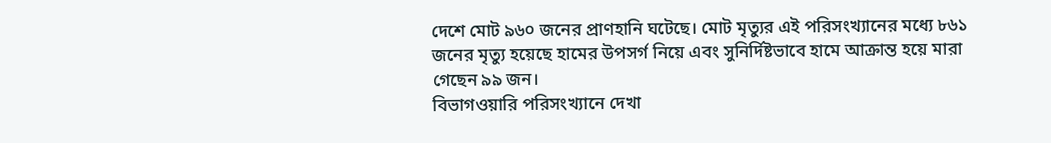দেশে মোট ৯৬০ জনের প্রাণহানি ঘটেছে। মোট মৃত্যুর এই পরিসংখ্যানের মধ্যে ৮৬১ জনের মৃত্যু হয়েছে হামের উপসর্গ নিয়ে এবং সুনির্দিষ্টভাবে হামে আক্রান্ত হয়ে মারা গেছেন ৯৯ জন।
বিভাগওয়ারি পরিসংখ্যানে দেখা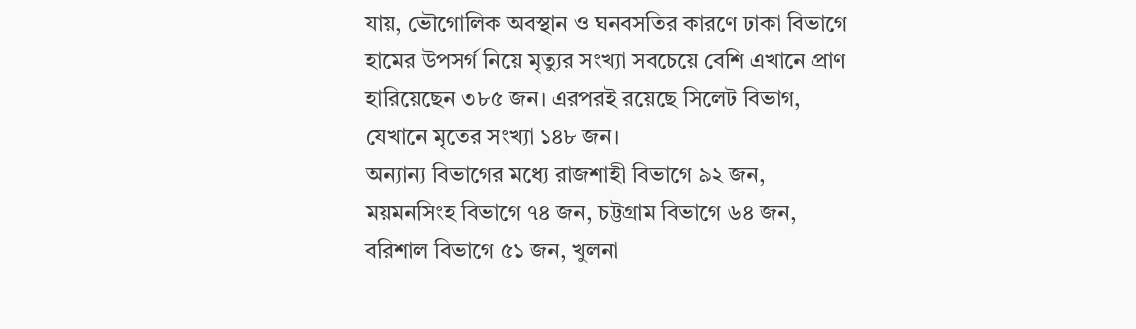যায়, ভৌগোলিক অবস্থান ও ঘনবসতির কারণে ঢাকা বিভাগে হামের উপসর্গ নিয়ে মৃত্যুর সংখ্যা সবচেয়ে বেশি এখানে প্রাণ হারিয়েছেন ৩৮৫ জন। এরপরই রয়েছে সিলেট বিভাগ, যেখানে মৃতের সংখ্যা ১৪৮ জন।
অন্যান্য বিভাগের মধ্যে রাজশাহী বিভাগে ৯২ জন, ময়মনসিংহ বিভাগে ৭৪ জন, চট্টগ্রাম বিভাগে ৬৪ জন, বরিশাল বিভাগে ৫১ জন, খুলনা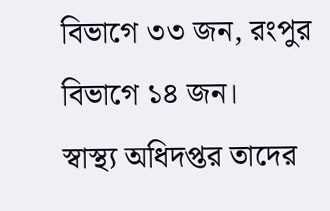বিভাগে ৩৩ জন, রংপুর বিভাগে ১৪ জন।
স্বাস্থ্য অধিদপ্তর তাদের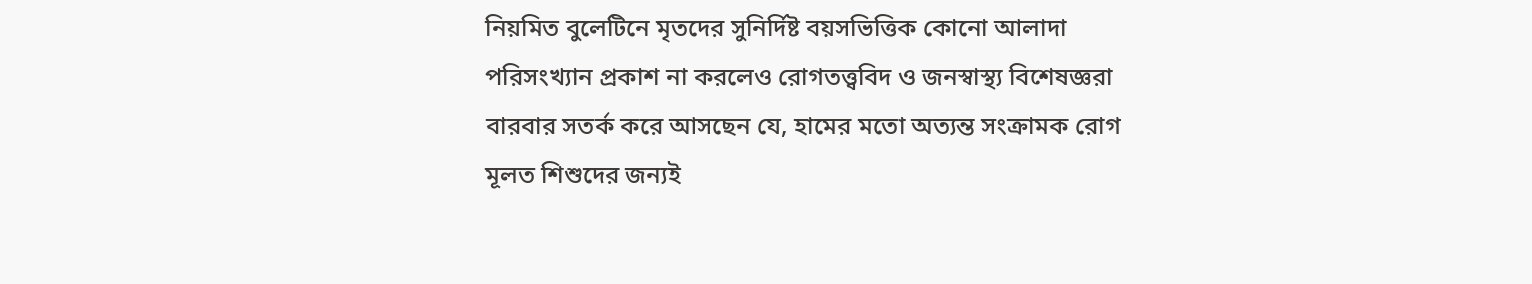নিয়মিত বুলেটিনে মৃতদের সুনির্দিষ্ট বয়সভিত্তিক কোনো আলাদা পরিসংখ্যান প্রকাশ না করলেও রোগতত্ত্ববিদ ও জনস্বাস্থ্য বিশেষজ্ঞরা বারবার সতর্ক করে আসছেন যে, হামের মতো অত্যন্ত সংক্রামক রোগ মূলত শিশুদের জন্যই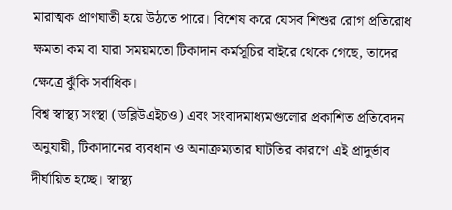মারাত্মক প্রাণঘাতী হয়ে উঠতে পারে। বিশেষ করে যেসব শিশুর রোগ প্রতিরোধ ক্ষমতা কম বা যারা সময়মতো টিকাদান কর্মসূচির বাইরে থেকে গেছে, তাদের ক্ষেত্রে ঝুঁকি সর্বাধিক।
বিশ্ব স্বাস্থ্য সংস্থা (ডব্লিউএইচও) এবং সংবাদমাধ্যমগুলোর প্রকাশিত প্রতিবেদন অনুযায়ী, টিকাদানের ব্যবধান ও অনাক্রম্যতার ঘাটতির কারণে এই প্রাদুর্ভাব দীর্ঘায়িত হচ্ছে। স্বাস্থ্য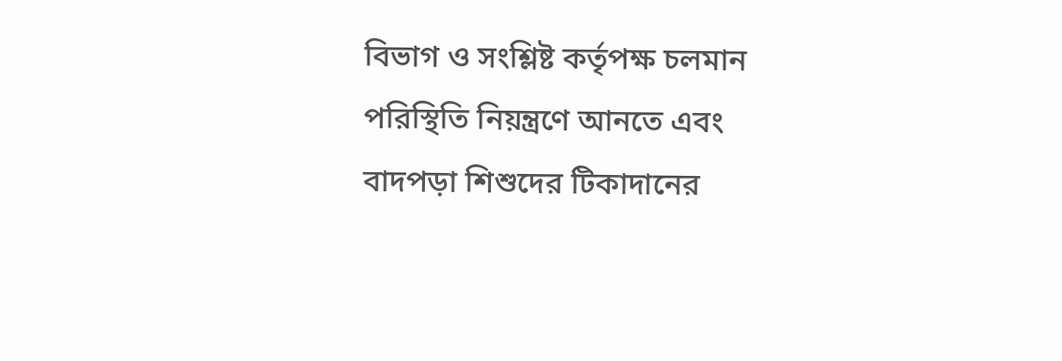বিভাগ ও সংশ্লিষ্ট কর্তৃপক্ষ চলমান পরিস্থিতি নিয়ন্ত্রণে আনতে এবং বাদপড়া শিশুদের টিকাদানের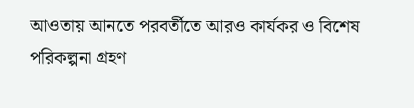আওতায় আনতে পরবর্তীতে আরও কার্যকর ও বিশেষ পরিকল্পনা গ্রহণ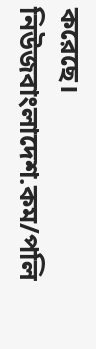করেছে।
নিউজবাংলাদেশ.কম/পলি